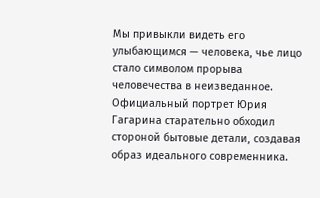Мы привыкли видеть его улыбающимся — человека, чье лицо стало символом прорыва человечества в неизведанное. Официальный портрет Юрия Гагарина старательно обходил стороной бытовые детали, создавая образ идеального современника.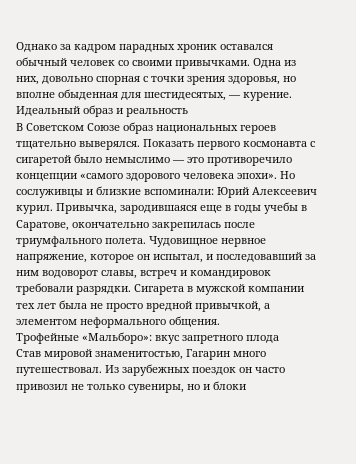Однако за кадром парадных хроник оставался обычный человек со своими привычками. Одна из них, довольно спорная с точки зрения здоровья, но вполне обыденная для шестидесятых, — курение.
Идеальный образ и реальность
В Советском Союзе образ национальных героев тщательно выверялся. Показать первого космонавта с сигаретой было немыслимо — это противоречило концепции «самого здорового человека эпохи». Но сослуживцы и близкие вспоминали: Юрий Алексеевич курил. Привычка, зародившаяся еще в годы учебы в Саратове, окончательно закрепилась после триумфального полета. Чудовищное нервное напряжение, которое он испытал, и последовавший за ним водоворот славы, встреч и командировок требовали разрядки. Сигарета в мужской компании тех лет была не просто вредной привычкой, а элементом неформального общения.
Трофейные «Мальборо»: вкус запретного плода
Став мировой знаменитостью, Гагарин много путешествовал. Из зарубежных поездок он часто привозил не только сувениры, но и блоки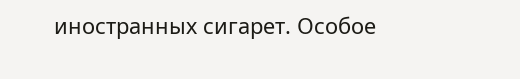иностранных сигарет. Особое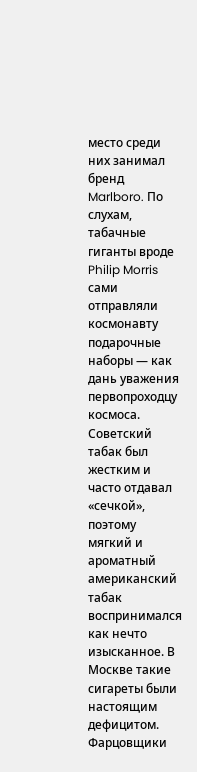место среди них занимал бренд Marlboro. По слухам, табачные гиганты вроде Philip Morris сами отправляли космонавту подарочные наборы — как дань уважения первопроходцу космоса.
Советский табак был жестким и часто отдавал «сечкой», поэтому мягкий и ароматный американский табак воспринимался как нечто изысканное. В Москве такие сигареты были настоящим дефицитом. Фарцовщики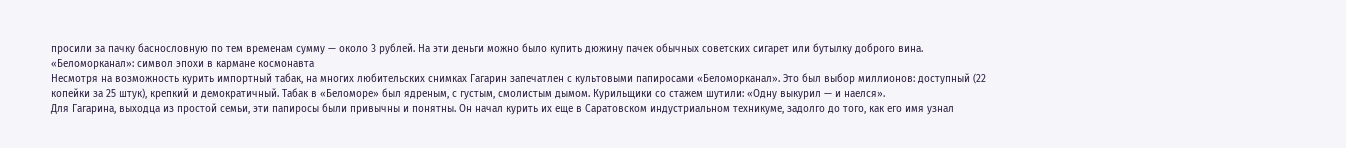просили за пачку баснословную по тем временам сумму — около 3 рублей. На эти деньги можно было купить дюжину пачек обычных советских сигарет или бутылку доброго вина.
«Беломорканал»: символ эпохи в кармане космонавта
Несмотря на возможность курить импортный табак, на многих любительских снимках Гагарин запечатлен с культовыми папиросами «Беломорканал». Это был выбор миллионов: доступный (22 копейки за 25 штук), крепкий и демократичный. Табак в «Беломоре» был ядреным, с густым, смолистым дымом. Курильщики со стажем шутили: «Одну выкурил — и наелся».
Для Гагарина, выходца из простой семьи, эти папиросы были привычны и понятны. Он начал курить их еще в Саратовском индустриальном техникуме, задолго до того, как его имя узнал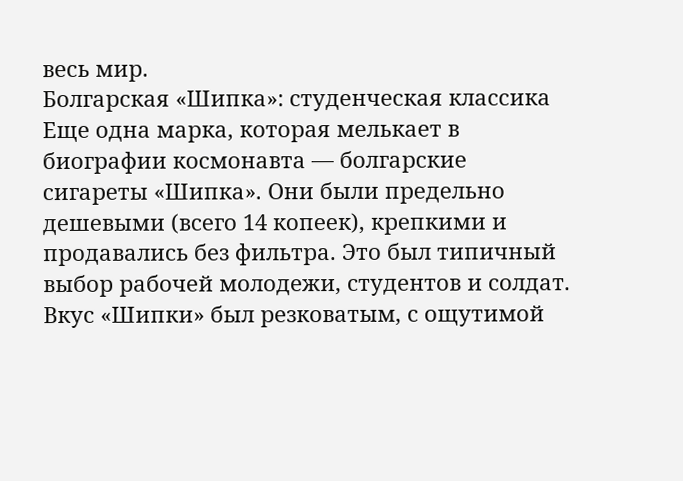весь мир.
Болгарская «Шипка»: студенческая классика
Еще одна марка, которая мелькает в биографии космонавта — болгарские сигареты «Шипка». Они были предельно дешевыми (всего 14 копеек), крепкими и продавались без фильтра. Это был типичный выбор рабочей молодежи, студентов и солдат. Вкус «Шипки» был резковатым, с ощутимой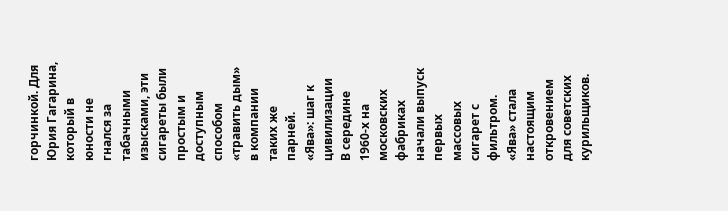горчинкой. Для Юрия Гагарина, который в юности не гнался за табачными изысками, эти сигареты были простым и доступным способом «травить дым» в компании таких же парней.
«Ява»: шаг к цивилизации
В середине 1960-х на московских фабриках начали выпуск первых массовых сигарет с фильтром. «Ява» стала настоящим откровением для советских курильщиков.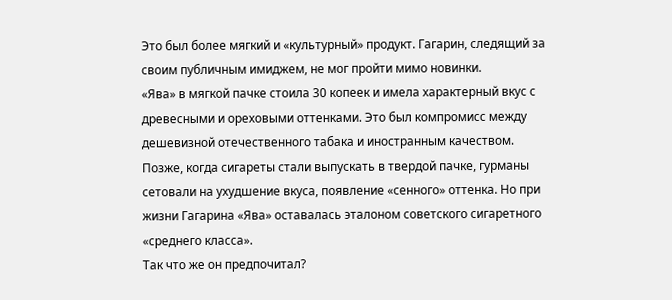Это был более мягкий и «культурный» продукт. Гагарин, следящий за своим публичным имиджем, не мог пройти мимо новинки.
«Ява» в мягкой пачке стоила 30 копеек и имела характерный вкус с древесными и ореховыми оттенками. Это был компромисс между дешевизной отечественного табака и иностранным качеством. Позже, когда сигареты стали выпускать в твердой пачке, гурманы сетовали на ухудшение вкуса, появление «сенного» оттенка. Но при жизни Гагарина «Ява» оставалась эталоном советского сигаретного «среднего класса».
Так что же он предпочитал?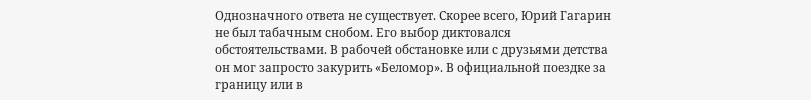Однозначного ответа не существует. Скорее всего, Юрий Гагарин не был табачным снобом. Его выбор диктовался обстоятельствами. В рабочей обстановке или с друзьями детства он мог запросто закурить «Беломор». В официальной поездке за границу или в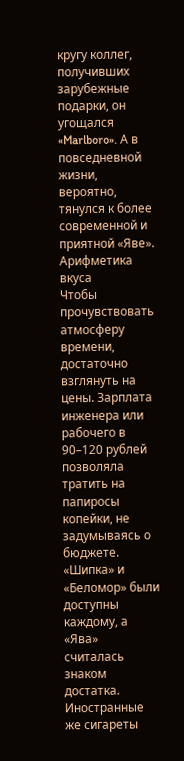кругу коллег, получивших зарубежные подарки, он угощался «Marlboro». А в повседневной жизни, вероятно, тянулся к более современной и приятной «Яве».
Арифметика вкуса
Чтобы прочувствовать атмосферу времени, достаточно взглянуть на цены. Зарплата инженера или рабочего в 90–120 рублей позволяла тратить на папиросы копейки, не задумываясь о бюджете. «Шипка» и «Беломор» были доступны каждому, а «Ява» считалась знаком достатка. Иностранные же сигареты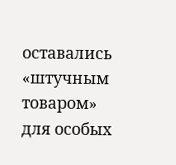оставались «штучным товаром» для особых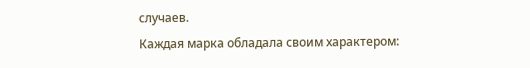случаев.
Каждая марка обладала своим характером: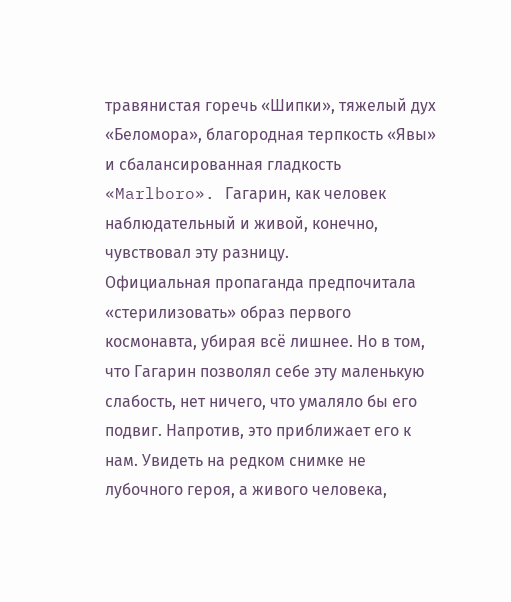травянистая горечь «Шипки», тяжелый дух «Беломора», благородная терпкость «Явы» и сбалансированная гладкость «Marlboro». Гагарин, как человек наблюдательный и живой, конечно, чувствовал эту разницу.
Официальная пропаганда предпочитала «стерилизовать» образ первого космонавта, убирая всё лишнее. Но в том, что Гагарин позволял себе эту маленькую слабость, нет ничего, что умаляло бы его подвиг. Напротив, это приближает его к нам. Увидеть на редком снимке не лубочного героя, а живого человека,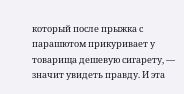который после прыжка с парашютом прикуривает у товарища дешевую сигарету, — значит увидеть правду. И эта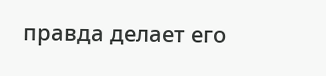правда делает его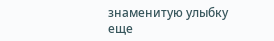знаменитую улыбку еще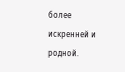более искренней и родной.